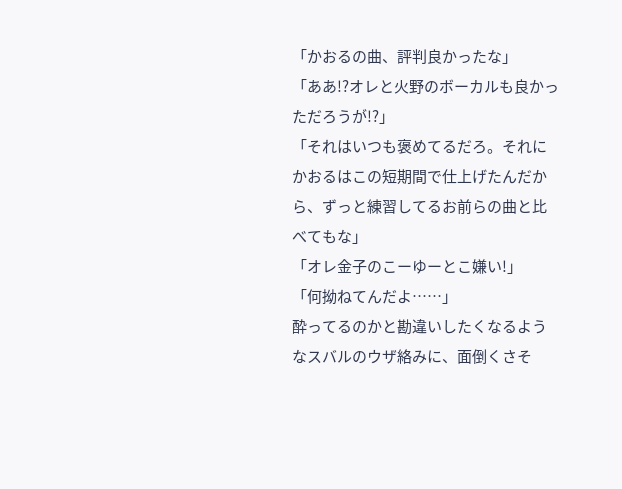「かおるの曲、評判良かったな」
「ああ!?オレと火野のボーカルも良かっただろうが!?」
「それはいつも褒めてるだろ。それにかおるはこの短期間で仕上げたんだから、ずっと練習してるお前らの曲と比べてもな」
「オレ金子のこーゆーとこ嫌い!」
「何拗ねてんだよ……」
酔ってるのかと勘違いしたくなるようなスバルのウザ絡みに、面倒くさそ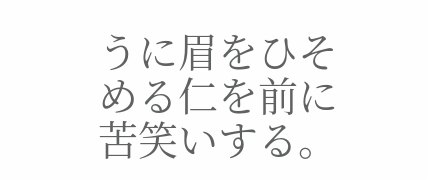うに眉をひそめる仁を前に苦笑いする。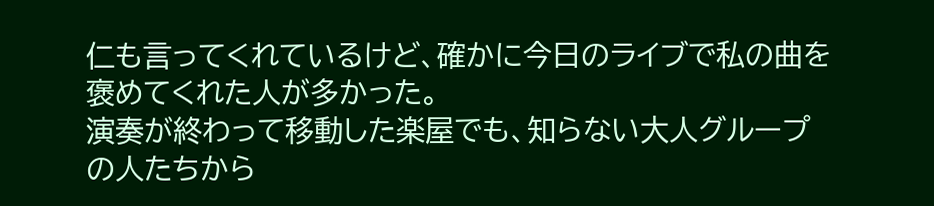仁も言ってくれているけど、確かに今日のライブで私の曲を褒めてくれた人が多かった。
演奏が終わって移動した楽屋でも、知らない大人グループの人たちから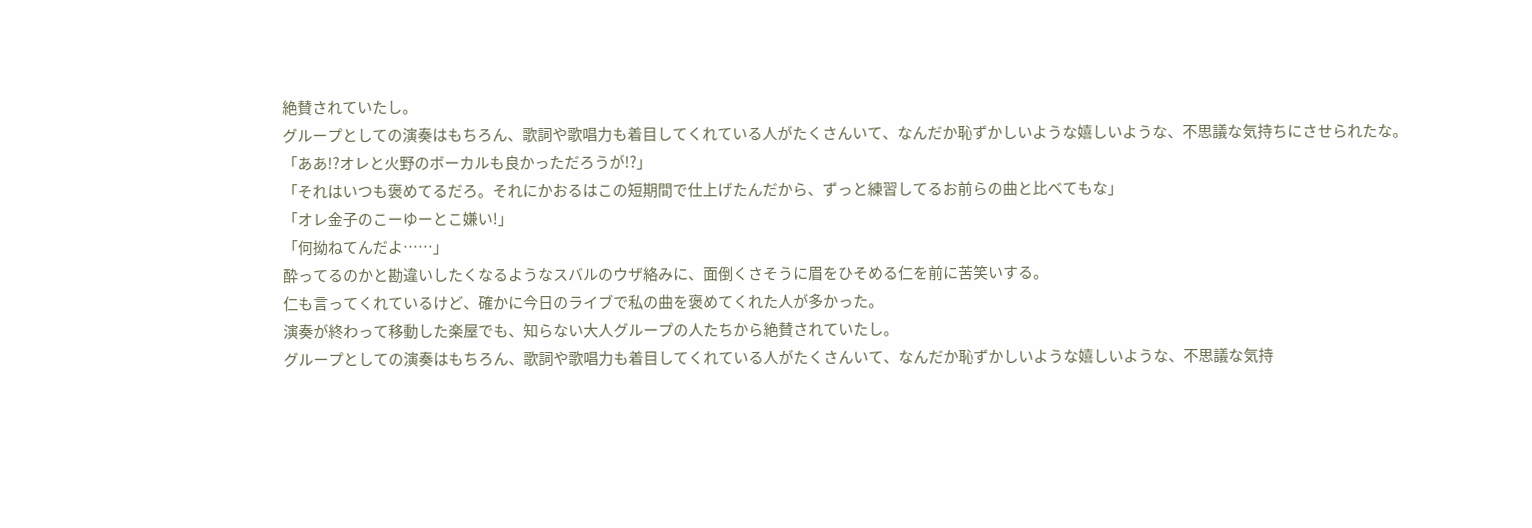絶賛されていたし。
グループとしての演奏はもちろん、歌詞や歌唱力も着目してくれている人がたくさんいて、なんだか恥ずかしいような嬉しいような、不思議な気持ちにさせられたな。
「ああ!?オレと火野のボーカルも良かっただろうが!?」
「それはいつも褒めてるだろ。それにかおるはこの短期間で仕上げたんだから、ずっと練習してるお前らの曲と比べてもな」
「オレ金子のこーゆーとこ嫌い!」
「何拗ねてんだよ……」
酔ってるのかと勘違いしたくなるようなスバルのウザ絡みに、面倒くさそうに眉をひそめる仁を前に苦笑いする。
仁も言ってくれているけど、確かに今日のライブで私の曲を褒めてくれた人が多かった。
演奏が終わって移動した楽屋でも、知らない大人グループの人たちから絶賛されていたし。
グループとしての演奏はもちろん、歌詞や歌唱力も着目してくれている人がたくさんいて、なんだか恥ずかしいような嬉しいような、不思議な気持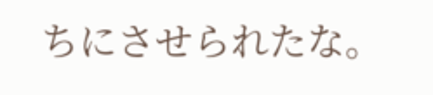ちにさせられたな。